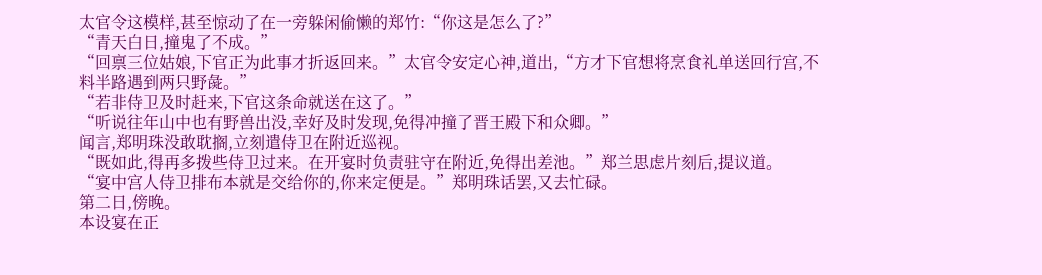太官令这模样,甚至惊动了在一旁躲闲偷懒的郑竹:“你这是怎么了?”
“青天白日,撞鬼了不成。”
“回禀三位姑娘,下官正为此事才折返回来。”太官令安定心神,道出,“方才下官想将烹食礼单送回行宫,不料半路遇到两只野彘。”
“若非侍卫及时赶来,下官这条命就送在这了。”
“听说往年山中也有野兽出没,幸好及时发现,免得冲撞了晋王殿下和众卿。”
闻言,郑明珠没敢耽搁,立刻遣侍卫在附近巡视。
“既如此,得再多拨些侍卫过来。在开宴时负责驻守在附近,免得出差池。”郑兰思虑片刻后,提议道。
“宴中宫人侍卫排布本就是交给你的,你来定便是。”郑明珠话罢,又去忙碌。
第二日,傍晚。
本设宴在正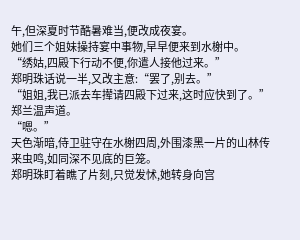午,但深夏时节酷暑难当,便改成夜宴。
她们三个姐妹操持宴中事物,早早便来到水榭中。
“绣姑,四殿下行动不便,你遣人接他过来。”
郑明珠话说一半,又改主意:“罢了,别去。”
“姐姐,我已派去车撵请四殿下过来,这时应快到了。”郑兰温声道。
“嗯。”
天色渐暗,侍卫驻守在水榭四周,外围漆黑一片的山林传来虫鸣,如同深不见底的巨笼。
郑明珠盯着瞧了片刻,只觉发怵,她转身向宫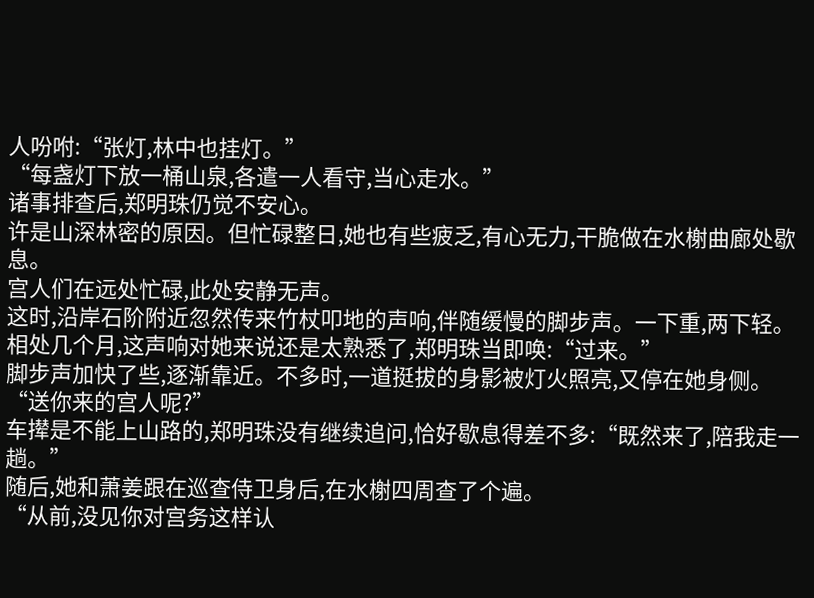人吩咐:“张灯,林中也挂灯。”
“每盏灯下放一桶山泉,各遣一人看守,当心走水。”
诸事排查后,郑明珠仍觉不安心。
许是山深林密的原因。但忙碌整日,她也有些疲乏,有心无力,干脆做在水榭曲廊处歇息。
宫人们在远处忙碌,此处安静无声。
这时,沿岸石阶附近忽然传来竹杖叩地的声响,伴随缓慢的脚步声。一下重,两下轻。
相处几个月,这声响对她来说还是太熟悉了,郑明珠当即唤:“过来。”
脚步声加快了些,逐渐靠近。不多时,一道挺拔的身影被灯火照亮,又停在她身侧。
“送你来的宫人呢?”
车撵是不能上山路的,郑明珠没有继续追问,恰好歇息得差不多:“既然来了,陪我走一趟。”
随后,她和萧姜跟在巡查侍卫身后,在水榭四周查了个遍。
“从前,没见你对宫务这样认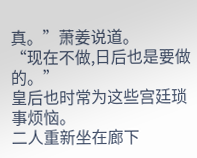真。”萧姜说道。
“现在不做,日后也是要做的。”
皇后也时常为这些宫廷琐事烦恼。
二人重新坐在廊下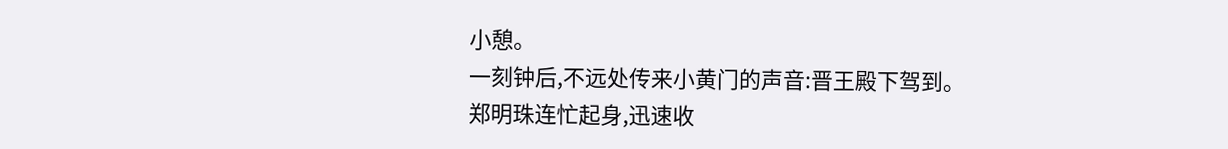小憩。
一刻钟后,不远处传来小黄门的声音:晋王殿下驾到。
郑明珠连忙起身,迅速收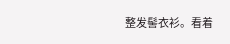整发髻衣衫。看着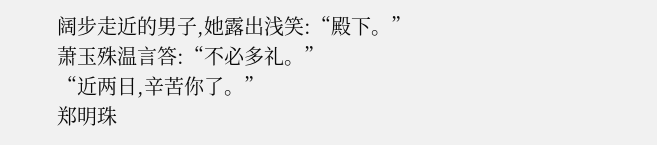阔步走近的男子,她露出浅笑:“殿下。”
萧玉殊温言答:“不必多礼。”
“近两日,辛苦你了。”
郑明珠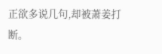正欲多说几句,却被萧姜打断。